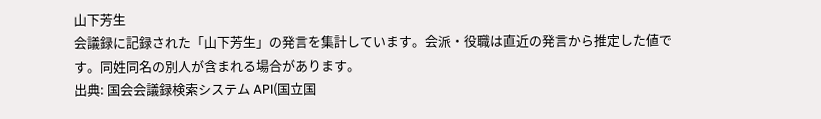山下芳生
会議録に記録された「山下芳生」の発言を集計しています。会派・役職は直近の発言から推定した値です。同姓同名の別人が含まれる場合があります。
出典: 国会会議録検索システム API(国立国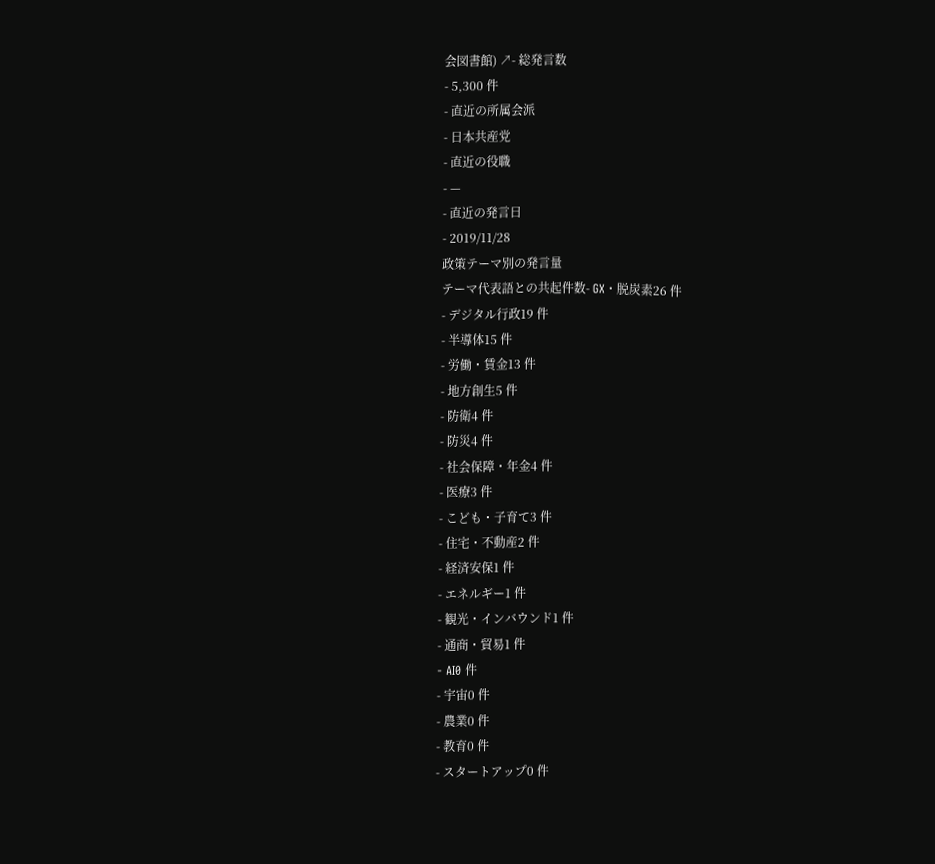会図書館) ↗- 総発言数
- 5,300 件
- 直近の所属会派
- 日本共産党
- 直近の役職
- —
- 直近の発言日
- 2019/11/28
政策テーマ別の発言量
テーマ代表語との共起件数- GX・脱炭素26 件
- デジタル行政19 件
- 半導体15 件
- 労働・賃金13 件
- 地方創生5 件
- 防衛4 件
- 防災4 件
- 社会保障・年金4 件
- 医療3 件
- こども・子育て3 件
- 住宅・不動産2 件
- 経済安保1 件
- エネルギー1 件
- 観光・インバウンド1 件
- 通商・貿易1 件
- AI0 件
- 宇宙0 件
- 農業0 件
- 教育0 件
- スタートアップ0 件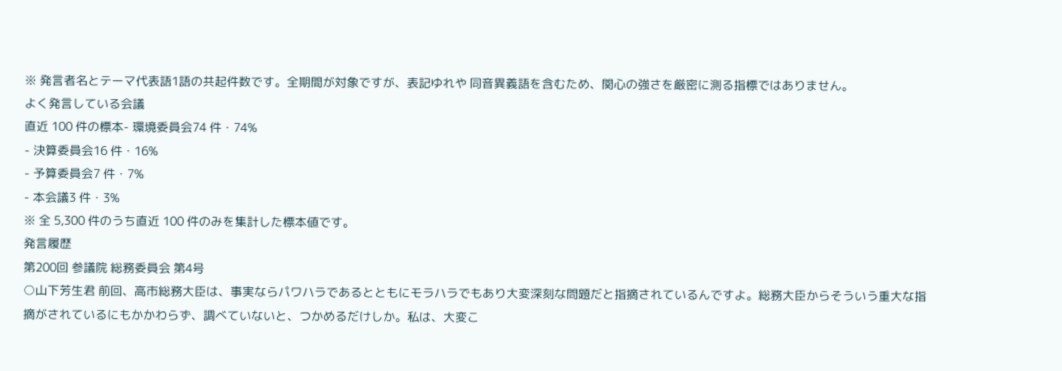※ 発言者名とテーマ代表語1語の共起件数です。全期間が対象ですが、表記ゆれや 同音異義語を含むため、関心の強さを厳密に測る指標ではありません。
よく発言している会議
直近 100 件の標本- 環境委員会74 件・74%
- 決算委員会16 件・16%
- 予算委員会7 件・7%
- 本会議3 件・3%
※ 全 5,300 件のうち直近 100 件のみを集計した標本値です。
発言履歴
第200回 参議院 総務委員会 第4号
○山下芳生君 前回、高市総務大臣は、事実ならパワハラであるとともにモラハラでもあり大変深刻な問題だと指摘されているんですよ。総務大臣からそういう重大な指摘がされているにもかかわらず、調べていないと、つかめるだけしか。私は、大変こ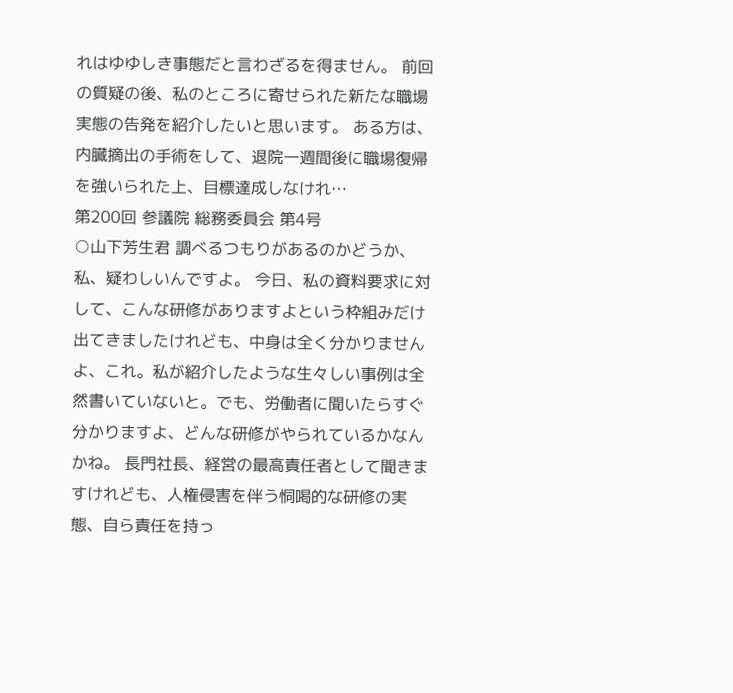れはゆゆしき事態だと言わざるを得ません。 前回の質疑の後、私のところに寄せられた新たな職場実態の告発を紹介したいと思います。 ある方は、内臓摘出の手術をして、退院一週間後に職場復帰を強いられた上、目標達成しなけれ…
第200回 参議院 総務委員会 第4号
○山下芳生君 調べるつもりがあるのかどうか、私、疑わしいんですよ。 今日、私の資料要求に対して、こんな研修がありますよという枠組みだけ出てきましたけれども、中身は全く分かりませんよ、これ。私が紹介したような生々しい事例は全然書いていないと。でも、労働者に聞いたらすぐ分かりますよ、どんな研修がやられているかなんかね。 長門社長、経営の最高責任者として聞きますけれども、人権侵害を伴う恫喝的な研修の実態、自ら責任を持っ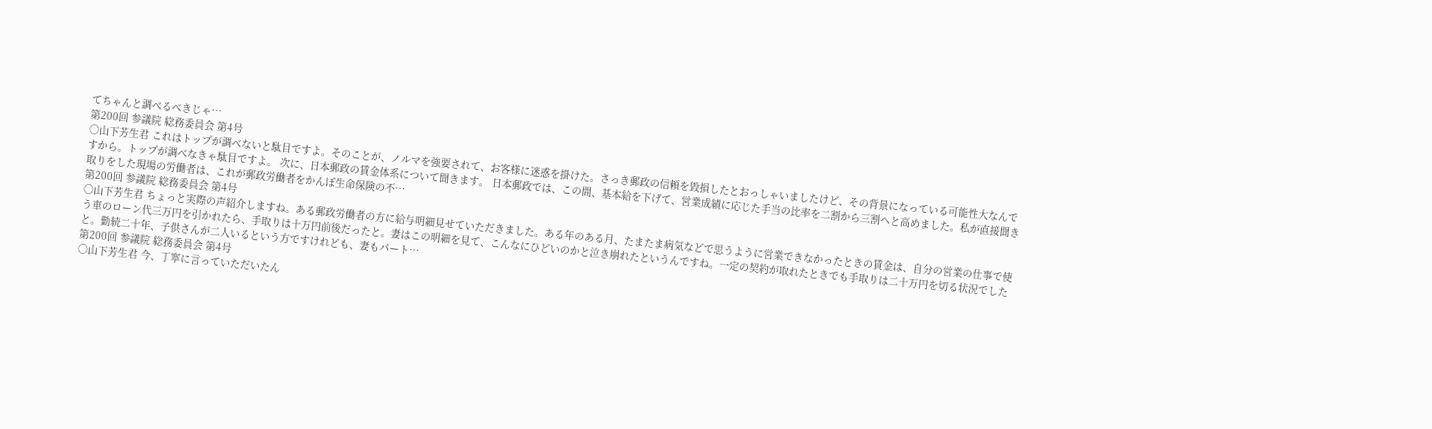てちゃんと調べるべきじゃ…
第200回 参議院 総務委員会 第4号
○山下芳生君 これはトップが調べないと駄目ですよ。そのことが、ノルマを強要されて、お客様に迷惑を掛けた。さっき郵政の信頼を毀損したとおっしゃいましたけど、その背景になっている可能性大なんですから。トップが調べなきゃ駄目ですよ。 次に、日本郵政の賃金体系について聞きます。 日本郵政では、この間、基本給を下げて、営業成績に応じた手当の比率を二割から三割へと高めました。私が直接聞き取りをした現場の労働者は、これが郵政労働者をかんぽ生命保険の不…
第200回 参議院 総務委員会 第4号
○山下芳生君 ちょっと実際の声紹介しますね。ある郵政労働者の方に給与明細見せていただきました。ある年のある月、たまたま病気などで思うように営業できなかったときの賃金は、自分の営業の仕事で使う車のローン代三万円を引かれたら、手取りは十万円前後だったと。妻はこの明細を見て、こんなにひどいのかと泣き崩れたというんですね。一定の契約が取れたときでも手取りは二十万円を切る状況でしたと。勤続二十年、子供さんが二人いるという方ですけれども、妻もパート…
第200回 参議院 総務委員会 第4号
○山下芳生君 今、丁寧に言っていただいたん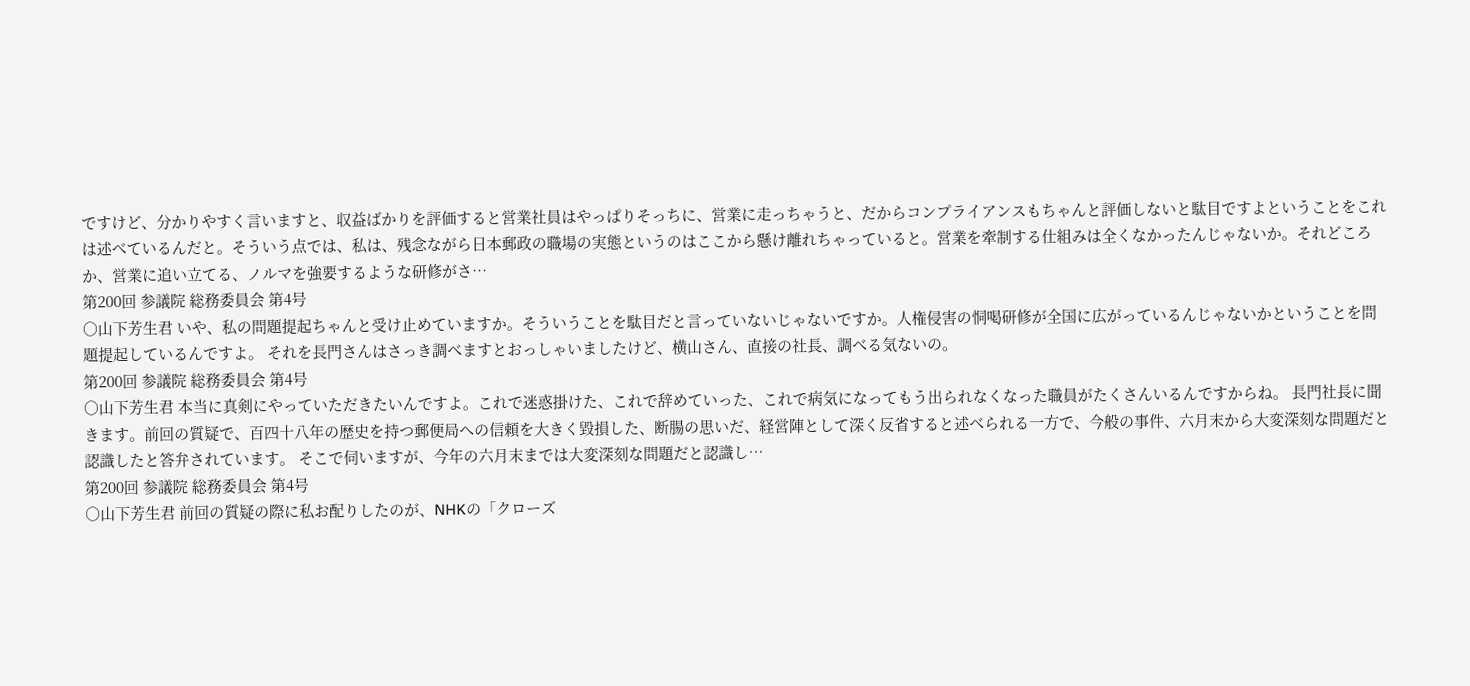ですけど、分かりやすく言いますと、収益ばかりを評価すると営業社員はやっぱりそっちに、営業に走っちゃうと、だからコンプライアンスもちゃんと評価しないと駄目ですよということをこれは述べているんだと。そういう点では、私は、残念ながら日本郵政の職場の実態というのはここから懸け離れちゃっていると。営業を牽制する仕組みは全くなかったんじゃないか。それどころか、営業に追い立てる、ノルマを強要するような研修がさ…
第200回 参議院 総務委員会 第4号
○山下芳生君 いや、私の問題提起ちゃんと受け止めていますか。そういうことを駄目だと言っていないじゃないですか。人権侵害の恫喝研修が全国に広がっているんじゃないかということを問題提起しているんですよ。 それを長門さんはさっき調べますとおっしゃいましたけど、横山さん、直接の社長、調べる気ないの。
第200回 参議院 総務委員会 第4号
○山下芳生君 本当に真剣にやっていただきたいんですよ。これで迷惑掛けた、これで辞めていった、これで病気になってもう出られなくなった職員がたくさんいるんですからね。 長門社長に聞きます。前回の質疑で、百四十八年の歴史を持つ郵便局への信頼を大きく毀損した、断腸の思いだ、経営陣として深く反省すると述べられる一方で、今般の事件、六月末から大変深刻な問題だと認識したと答弁されています。 そこで伺いますが、今年の六月末までは大変深刻な問題だと認識し…
第200回 参議院 総務委員会 第4号
○山下芳生君 前回の質疑の際に私お配りしたのが、NHKの「クローズ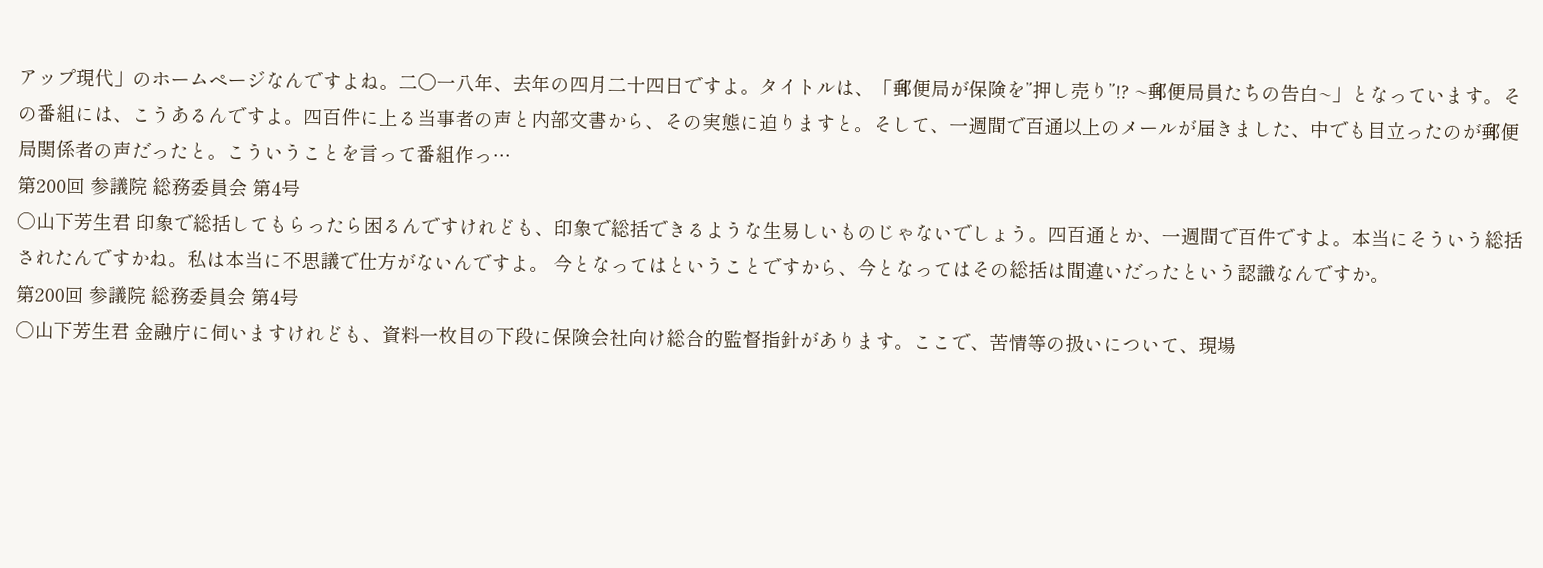アップ現代」のホームページなんですよね。二〇一八年、去年の四月二十四日ですよ。タイトルは、「郵便局が保険を”押し売り”!? ~郵便局員たちの告白~」となっています。その番組には、こうあるんですよ。四百件に上る当事者の声と内部文書から、その実態に迫りますと。そして、一週間で百通以上のメールが届きました、中でも目立ったのが郵便局関係者の声だったと。こういうことを言って番組作っ…
第200回 参議院 総務委員会 第4号
○山下芳生君 印象で総括してもらったら困るんですけれども、印象で総括できるような生易しいものじゃないでしょう。四百通とか、一週間で百件ですよ。本当にそういう総括されたんですかね。私は本当に不思議で仕方がないんですよ。 今となってはということですから、今となってはその総括は間違いだったという認識なんですか。
第200回 参議院 総務委員会 第4号
○山下芳生君 金融庁に伺いますけれども、資料一枚目の下段に保険会社向け総合的監督指針があります。ここで、苦情等の扱いについて、現場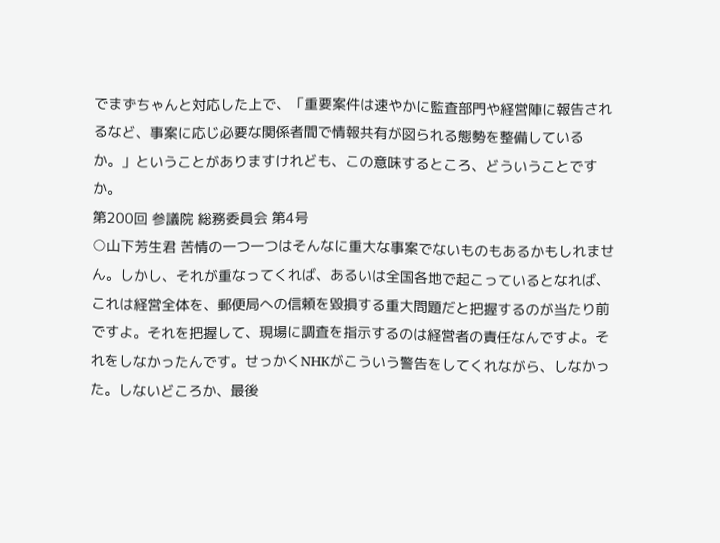でまずちゃんと対応した上で、「重要案件は速やかに監査部門や経営陣に報告されるなど、事案に応じ必要な関係者間で情報共有が図られる態勢を整備しているか。」ということがありますけれども、この意味するところ、どういうことですか。
第200回 参議院 総務委員会 第4号
○山下芳生君 苦情の一つ一つはそんなに重大な事案でないものもあるかもしれません。しかし、それが重なってくれば、あるいは全国各地で起こっているとなれば、これは経営全体を、郵便局への信頼を毀損する重大問題だと把握するのが当たり前ですよ。それを把握して、現場に調査を指示するのは経営者の責任なんですよ。それをしなかったんです。せっかくNHKがこういう警告をしてくれながら、しなかった。しないどころか、最後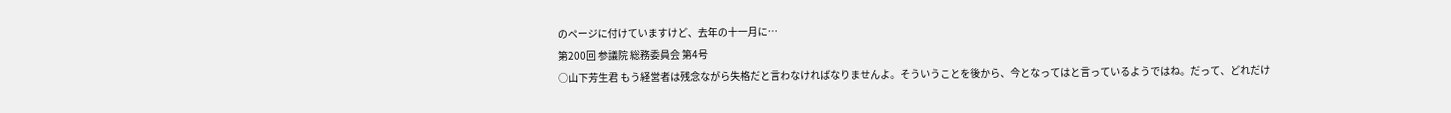のページに付けていますけど、去年の十一月に…
第200回 参議院 総務委員会 第4号
○山下芳生君 もう経営者は残念ながら失格だと言わなければなりませんよ。そういうことを後から、今となってはと言っているようではね。だって、どれだけ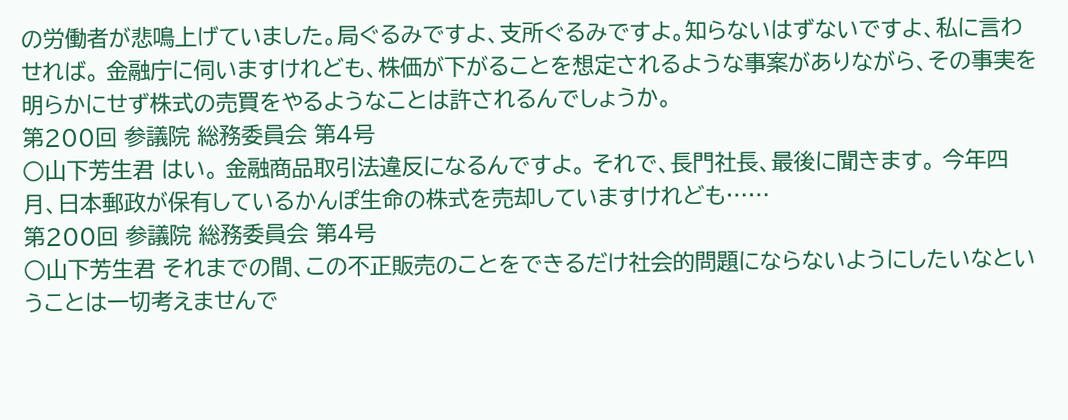の労働者が悲鳴上げていました。局ぐるみですよ、支所ぐるみですよ。知らないはずないですよ、私に言わせれば。 金融庁に伺いますけれども、株価が下がることを想定されるような事案がありながら、その事実を明らかにせず株式の売買をやるようなことは許されるんでしょうか。
第200回 参議院 総務委員会 第4号
○山下芳生君 はい。 金融商品取引法違反になるんですよ。 それで、長門社長、最後に聞きます。 今年四月、日本郵政が保有しているかんぽ生命の株式を売却していますけれども……
第200回 参議院 総務委員会 第4号
○山下芳生君 それまでの間、この不正販売のことをできるだけ社会的問題にならないようにしたいなということは一切考えませんで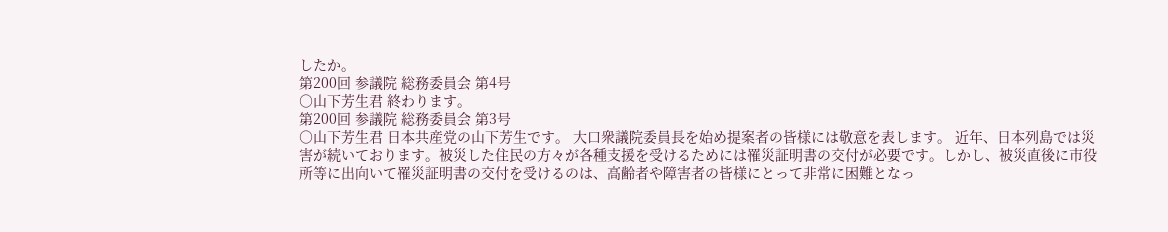したか。
第200回 参議院 総務委員会 第4号
○山下芳生君 終わります。
第200回 参議院 総務委員会 第3号
○山下芳生君 日本共産党の山下芳生です。 大口衆議院委員長を始め提案者の皆様には敬意を表します。 近年、日本列島では災害が続いております。被災した住民の方々が各種支援を受けるためには罹災証明書の交付が必要です。しかし、被災直後に市役所等に出向いて罹災証明書の交付を受けるのは、高齢者や障害者の皆様にとって非常に困難となっ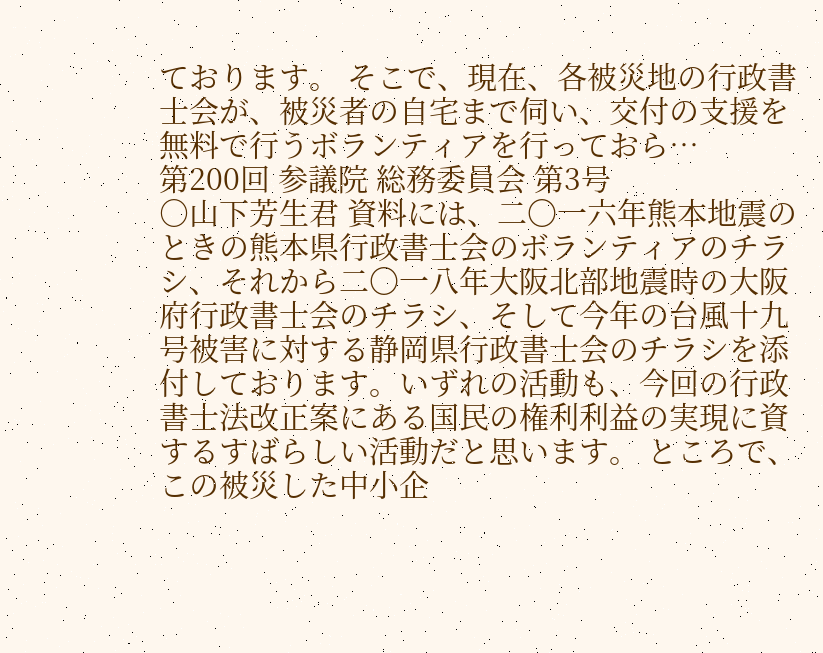ております。 そこで、現在、各被災地の行政書士会が、被災者の自宅まで伺い、交付の支援を無料で行うボランティアを行っておら…
第200回 参議院 総務委員会 第3号
○山下芳生君 資料には、二〇一六年熊本地震のときの熊本県行政書士会のボランティアのチラシ、それから二〇一八年大阪北部地震時の大阪府行政書士会のチラシ、そして今年の台風十九号被害に対する静岡県行政書士会のチラシを添付しております。いずれの活動も、今回の行政書士法改正案にある国民の権利利益の実現に資するすばらしい活動だと思います。 ところで、この被災した中小企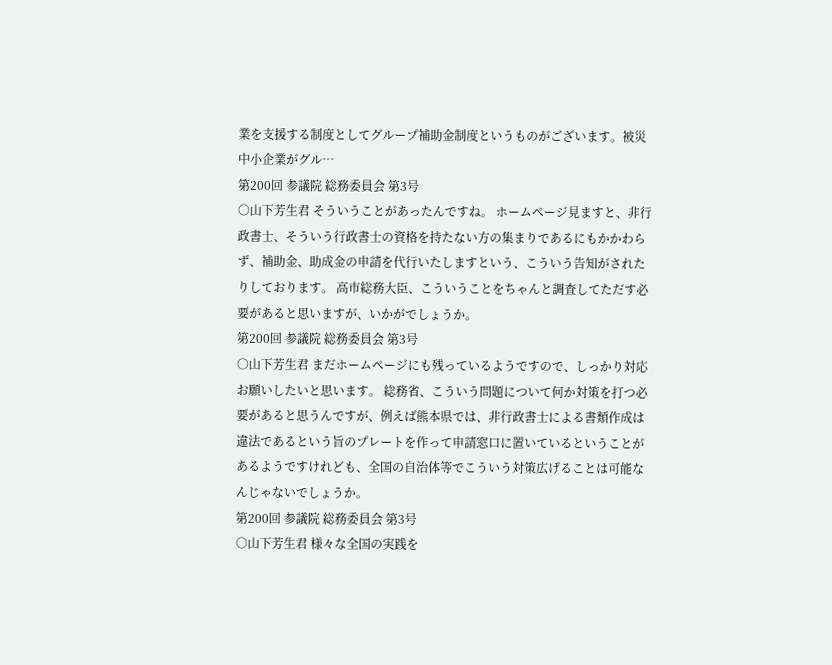業を支援する制度としてグループ補助金制度というものがございます。被災中小企業がグル…
第200回 参議院 総務委員会 第3号
○山下芳生君 そういうことがあったんですね。 ホームページ見ますと、非行政書士、そういう行政書士の資格を持たない方の集まりであるにもかかわらず、補助金、助成金の申請を代行いたしますという、こういう告知がされたりしております。 高市総務大臣、こういうことをちゃんと調査してただす必要があると思いますが、いかがでしょうか。
第200回 参議院 総務委員会 第3号
○山下芳生君 まだホームページにも残っているようですので、しっかり対応お願いしたいと思います。 総務省、こういう問題について何か対策を打つ必要があると思うんですが、例えば熊本県では、非行政書士による書類作成は違法であるという旨のプレートを作って申請窓口に置いているということがあるようですけれども、全国の自治体等でこういう対策広げることは可能なんじゃないでしょうか。
第200回 参議院 総務委員会 第3号
○山下芳生君 様々な全国の実践を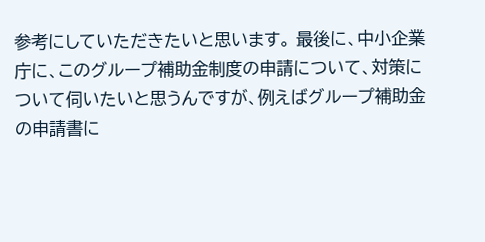参考にしていただきたいと思います。 最後に、中小企業庁に、このグループ補助金制度の申請について、対策について伺いたいと思うんですが、例えばグループ補助金の申請書に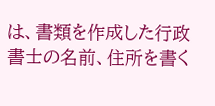は、書類を作成した行政書士の名前、住所を書く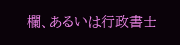欄、あるいは行政書士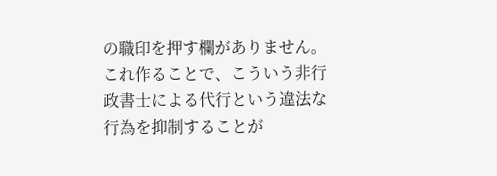の職印を押す欄がありません。これ作ることで、こういう非行政書士による代行という違法な行為を抑制することが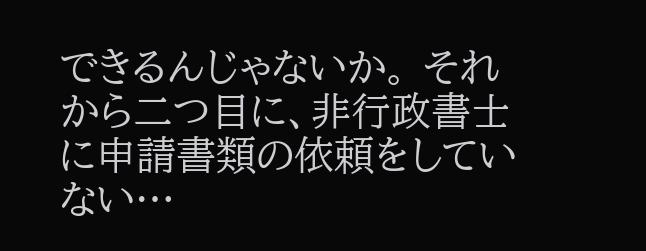できるんじゃないか。 それから二つ目に、非行政書士に申請書類の依頼をしていない…